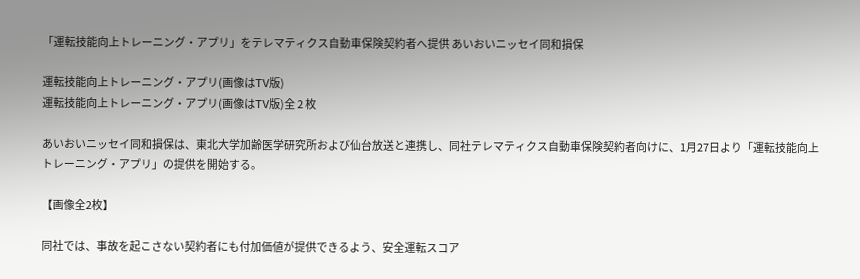「運転技能向上トレーニング・アプリ」をテレマティクス自動車保険契約者へ提供 あいおいニッセイ同和損保

運転技能向上トレーニング・アプリ(画像はTV版)
運転技能向上トレーニング・アプリ(画像はTV版)全 2 枚

あいおいニッセイ同和損保は、東北大学加齢医学研究所および仙台放送と連携し、同社テレマティクス自動車保険契約者向けに、1月27日より「運転技能向上トレーニング・アプリ」の提供を開始する。

【画像全2枚】

同社では、事故を起こさない契約者にも付加価値が提供できるよう、安全運転スコア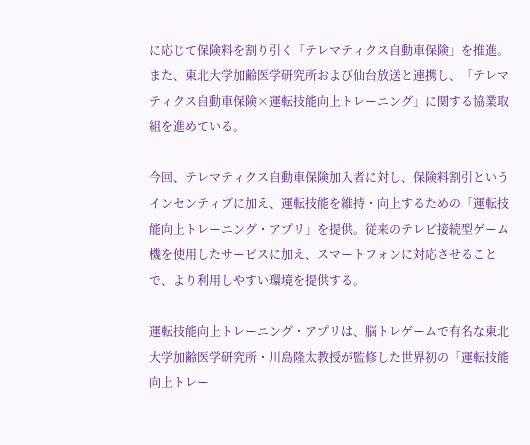に応じて保険料を割り引く「テレマティクス自動車保険」を推進。また、東北大学加齢医学研究所および仙台放送と連携し、「テレマティクス自動車保険×運転技能向上トレーニング」に関する協業取組を進めている。

今回、テレマティクス自動車保険加入者に対し、保険料割引というインセンティブに加え、運転技能を維持・向上するための「運転技能向上トレーニング・アプリ」を提供。従来のテレビ接続型ゲーム機を使用したサービスに加え、スマートフォンに対応させることで、より利用しやすい環境を提供する。

運転技能向上トレーニング・アプリは、脳トレゲームで有名な東北大学加齢医学研究所・川島隆太教授が監修した世界初の「運転技能向上トレー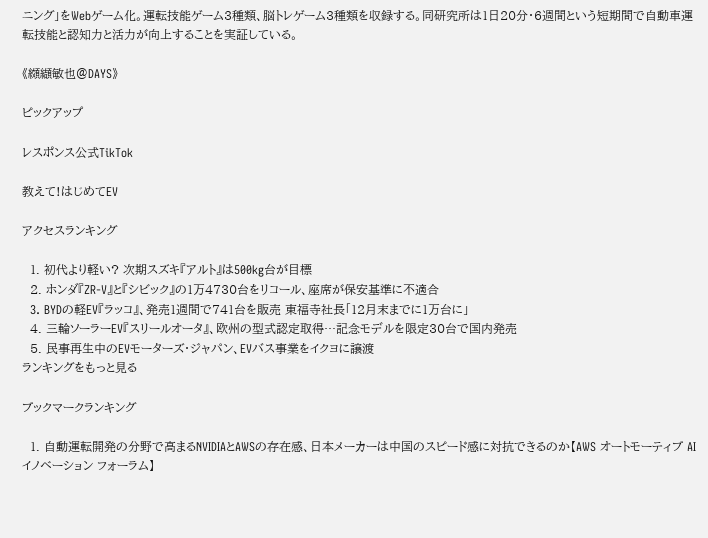ニング」をWebゲーム化。運転技能ゲーム3種類、脳トレゲーム3種類を収録する。同研究所は1日20分・6週間という短期間で自動車運転技能と認知力と活力が向上することを実証している。

《纐纈敏也@DAYS》

ピックアップ

レスポンス公式TikTok

教えて!はじめてEV

アクセスランキング

  1. 初代より軽い? 次期スズキ『アルト』は500kg台が目標
  2. ホンダ『ZR-V』と『シビック』の1万4730台をリコール、座席が保安基準に不適合
  3. BYDの軽EV『ラッコ』、発売1週間で741台を販売 東福寺社長「12月末までに1万台に」
  4. 三輪ソーラーEV『スリールオータ』、欧州の型式認定取得…記念モデルを限定30台で国内発売
  5. 民事再生中のEVモーターズ・ジャパン、EVバス事業をイクヨに譲渡
ランキングをもっと見る

ブックマークランキング

  1. 自動運転開発の分野で高まるNVIDIAとAWSの存在感、日本メーカーは中国のスピード感に対抗できるのか【AWS オートモーティブ AI イノベーション フォーラム】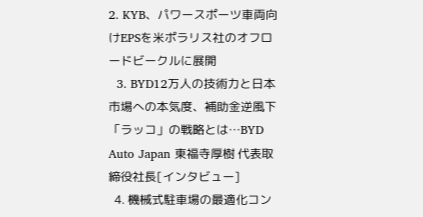2. KYB、パワースポーツ車両向けEPSを米ポラリス社のオフロードビークルに展開
  3. BYD12万人の技術力と日本市場への本気度、補助金逆風下「ラッコ」の戦略とは…BYD Auto Japan 東福寺厚樹 代表取締役社長[インタビュー]
  4. 機械式駐車場の最適化コン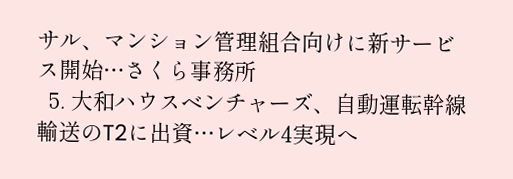サル、マンション管理組合向けに新サービス開始…さくら事務所
  5. 大和ハウスベンチャーズ、自動運転幹線輸送のT2に出資…レベル4実現へ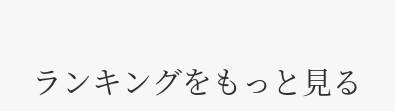ランキングをもっと見る